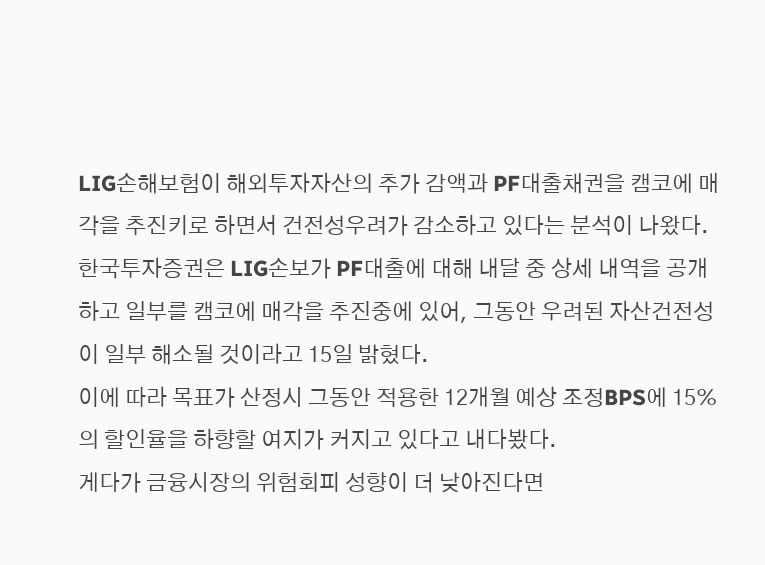LIG손해보험이 해외투자자산의 추가 감액과 PF대출채권을 캠코에 매각을 추진키로 하면서 건전성우려가 감소하고 있다는 분석이 나왔다.
한국투자증권은 LIG손보가 PF대출에 대해 내달 중 상세 내역을 공개하고 일부를 캠코에 매각을 추진중에 있어, 그동안 우려된 자산건전성이 일부 해소될 것이라고 15일 밝혔다.
이에 따라 목표가 산정시 그동안 적용한 12개월 예상 조정BPS에 15%의 할인율을 하향할 여지가 커지고 있다고 내다봤다.
게다가 금융시장의 위험회피 성향이 더 낮아진다면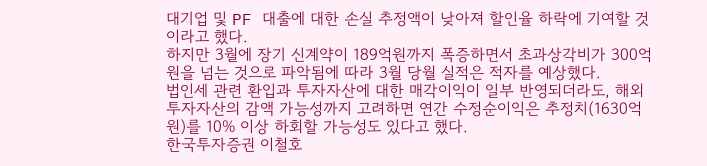대기업 및 PF 대출에 대한 손실 추정액이 낮아져 할인율 하락에 기여할 것이라고 했다.
하지만 3월에 장기 신계약이 189억원까지 폭증하면서 초과상각비가 300억원을 넘는 것으로 파악됨에 따라 3월 당월 실적은 적자를 예상했다.
법인세 관련 환입과 투자자산에 대한 매각이익이 일부 반영되더라도, 해외투자자산의 감액 가능성까지 고려하면 연간 수정순이익은 추정치(1630억원)를 10% 이상 하회할 가능성도 있다고 했다.
한국투자증권 이철호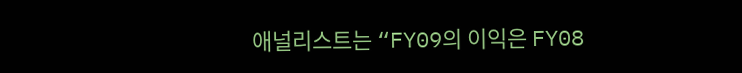애널리스트는 “FY09의 이익은 FY08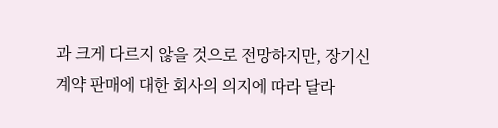과 크게 다르지 않을 것으로 전망하지만, 장기신계약 판매에 대한 회사의 의지에 따라 달라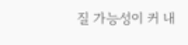질 가능성이 커 내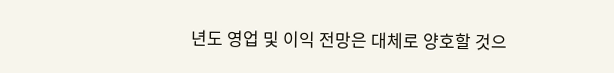년도 영업 및 이익 전망은 대체로 양호할 것으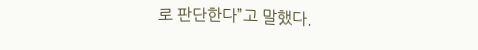로 판단한다”고 말했다.